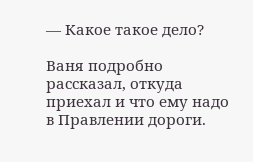— Какое такое дело?

Ваня подробно рассказал, откуда приехал и что ему надо в Правлении дороги.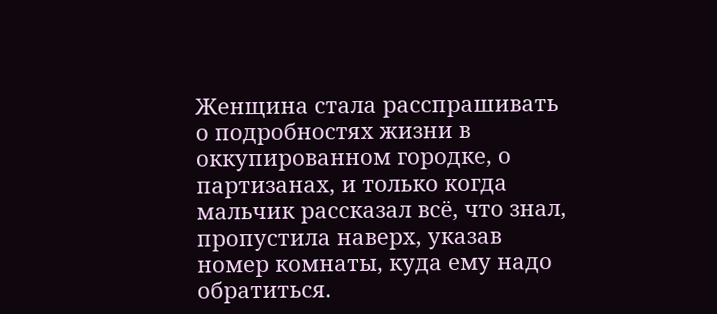Женщина стала расспрашивать о подробностях жизни в оккупированном городке, о партизанах, и только когда мальчик рассказал всё, что знал, пропустила наверх, указав номер комнаты, куда ему надо обратиться.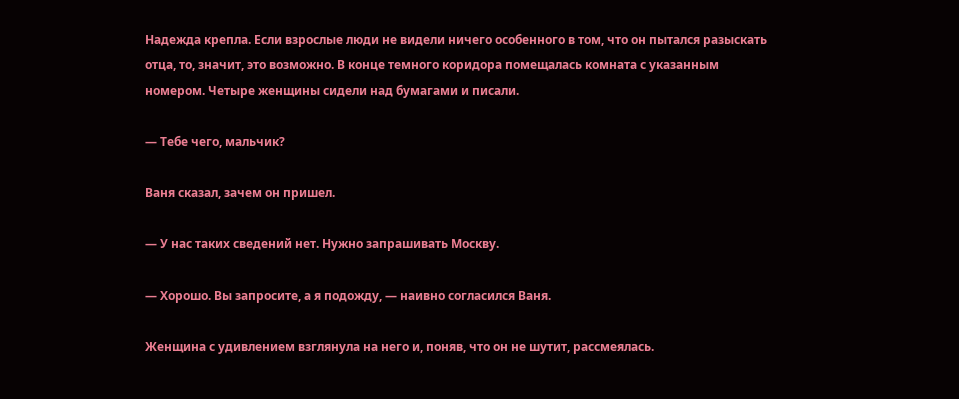Надежда крепла. Если взрослые люди не видели ничего особенного в том, что он пытался разыскать отца, то, значит, это возможно. В конце темного коридора помещалась комната с указанным номером. Четыре женщины сидели над бумагами и писали.

— Тебе чего, мальчик?

Ваня сказал, зачем он пришел.

— У нас таких сведений нет. Нужно запрашивать Москву.

— Хорошо. Вы запросите, а я подожду, — наивно согласился Ваня.

Женщина с удивлением взглянула на него и, поняв, что он не шутит, рассмеялась.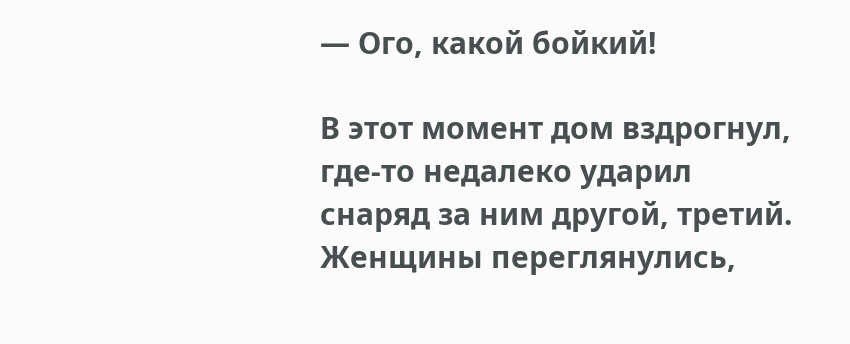— Ого, какой бойкий!

В этот момент дом вздрогнул, где-то недалеко ударил снаряд за ним другой, третий. Женщины переглянулись,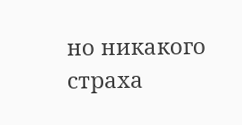но никакого страха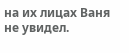на их лицах Ваня не увидел.